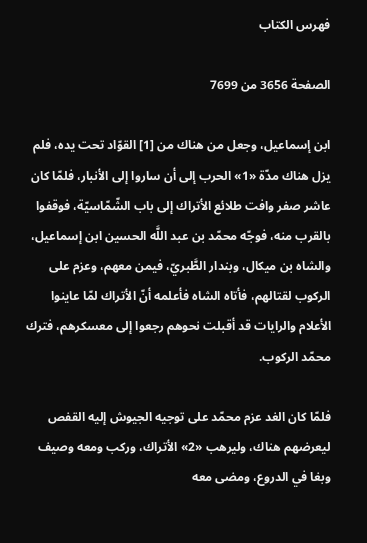فهرس الكتاب

الصفحة 3656 من 7699

ابن إسماعيل، وجعل من هناك من [1] القوّاد تحت يده، فلم يزل هناك مدّة «1» الحرب إلى أن ساروا إلى الأنبار، فلمّا كان عاشر صفر وافت طلائع الأتراك إلى باب الشّمّاسيّة، فوقفوا بالقرب منه، فوجّه محمّد بن عبد اللَّه الحسين ابن إسماعيل، والشاه بن ميكال، وبندار الطَّبريّ، فيمن معهم، وعزم على الركوب لقتالهم، فأتاه الشاه فأعلمه أنّ الأتراك لمّا عاينوا الأعلام والرايات قد أقبلت نحوهم رجعوا إلى معسكرهم، فترك محمّد الركوب.

فلمّا كان الغد عزم محمّد على توجيه الجيوش إليه القفص ليعرضهم هناك، وليرهب «2» الأتراك، وركب ومعه وصيف وبغا في الدروع، ومضى معه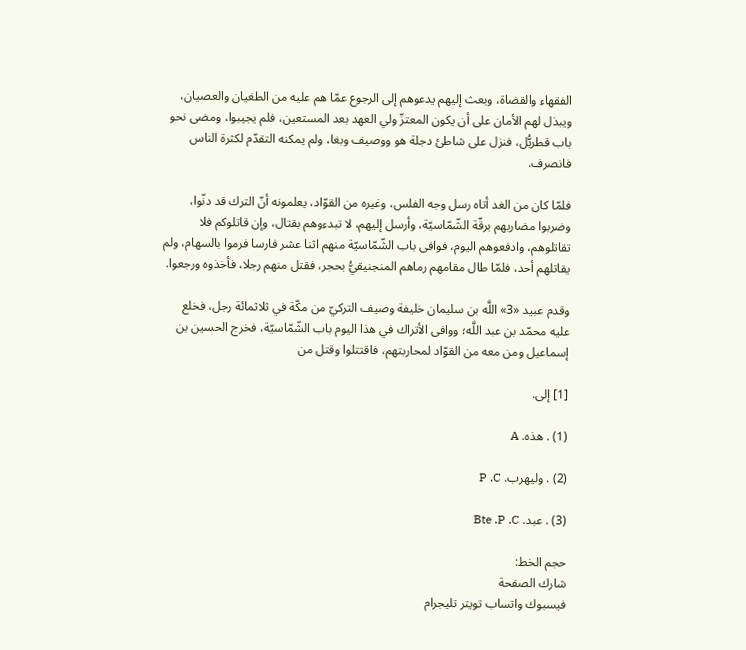الفقهاء والقضاة، وبعث إليهم يدعوهم إلى الرجوع عمّا هم عليه من الطغيان والعصيان، ويبذل لهم الأمان على أن يكون المعتزّ ولي العهد بعد المستعين، فلم يجيبوا، ومضى نحو باب قطربُّل، فنزل على شاطئ دجلة هو ووصيف وبغا، ولم يمكنه التقدّم لكثرة الناس فانصرف.

فلمّا كان من الغد أتاه رسل وجه الفلس، وغيره من القوّاد، يعلمونه أنّ الترك قد دنّوا، وضربوا مضاربهم برقّة الشّمّاسيّة، وأرسل إليهم، لا تبدءوهم بقتال، وإن قاتلوكم فلا تقاتلوهم، وادفعوهم اليوم، فوافى باب الشّمّاسيّة منهم اثنا عشر فارسا فرموا بالسهام، ولم يقاتلهم أحد، فلمّا طال مقامهم رماهم المنجنيقيُّ بحجر، فقتل منهم رجلا، فأخذوه ورجعوا.

وقدم عبيد «3» اللَّه بن سليمان خليفة وصيف التركيّ من مكّة في ثلاثمائة رجل، فخلع عليه محمّد بن عبد اللَّه؛ ووافى الأتراك في هذا اليوم باب الشّمّاسيّة، فخرج الحسين بن إسماعيل ومن معه من القوّاد لمحاربتهم، فاقتتلوا وقتل من

[1] إلى.

(1) . هذه. A

(2) . وليهرب. P .C

(3) . عبد. Bte .P .C

حجم الخط:
شارك الصفحة
فيسبوك واتساب تويتر تليجرام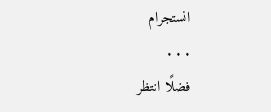انستجرام
. . .
فضلًا انتظر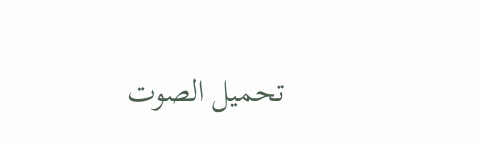تحميل الصوت